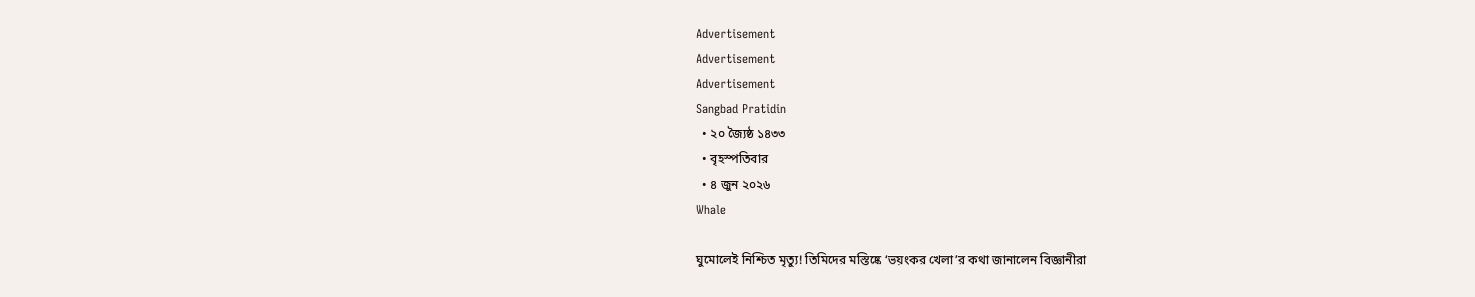Advertisement
Advertisement
Advertisement
Sangbad Pratidin
  • ২০ জ্যৈষ্ঠ ১৪৩৩
  • বৃহস্পতিবার
  • ৪ জুন ২০২৬
Whale

ঘুমোলেই নিশ্চিত মৃত্যু! তিমিদের মস্তিষ্কে ‘ভয়ংকর খেলা’র কথা জানালেন বিজ্ঞানীরা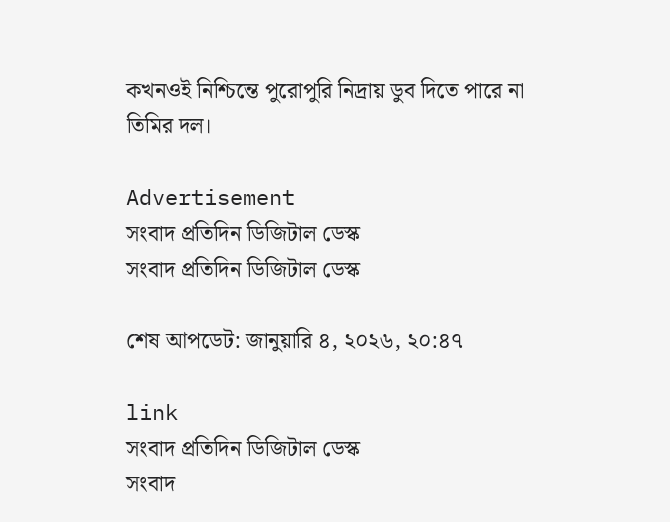কখনওই নিশ্চিন্তে পুরোপুরি নিদ্রায় ডুব দিতে পারে না তিমির দল।

Advertisement
সংবাদ প্রতিদিন ডিজিটাল ডেস্ক
সংবাদ প্রতিদিন ডিজিটাল ডেস্ক

শেষ আপডেট: জানুয়ারি ৪, ২০২৬, ২০:৪৭

link
সংবাদ প্রতিদিন ডিজিটাল ডেস্ক
সংবাদ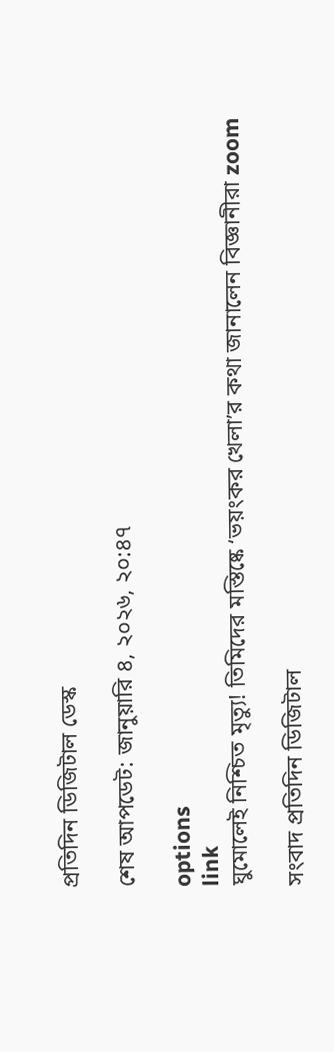প্রতিদিন ডিজিটাল ডেস্ক

শেষ আপডেট: জানুয়ারি ৪, ২০২৬, ২০:৪৭

options
link
ঘুমোলেই নিশ্চিত মৃত্যু! তিমিদের মস্তিষ্কে ‘ভয়ংকর খেলা’র কথা জানালেন বিজ্ঞানীরা zoom

সংবাদ প্রতিদিন ডিজিটাল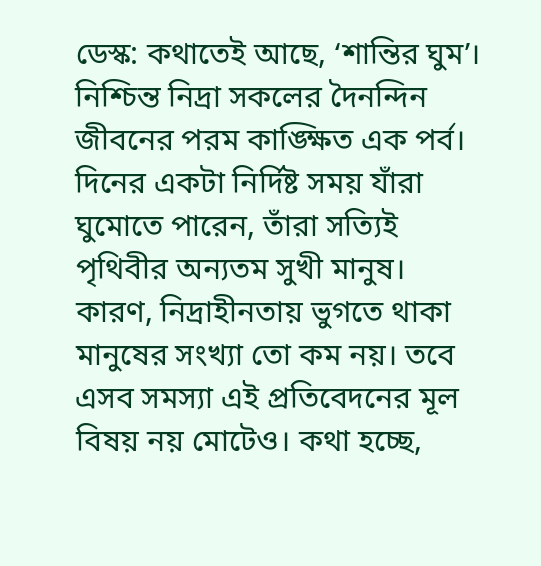ডেস্ক: কথাতেই আছে, ‘শান্তির ঘুম’। নিশ্চিন্ত নিদ্রা সকলের দৈনন্দিন জীবনের পরম কাঙ্ক্ষিত এক পর্ব। দিনের একটা নির্দিষ্ট সময় যাঁরা ঘুমোতে পারেন, তাঁরা সত্যিই পৃথিবীর অন্যতম সুখী মানুষ। কারণ, নিদ্রাহীনতায় ভুগতে থাকা মানুষের সংখ্যা তো কম নয়। তবে এসব সমস্যা এই প্রতিবেদনের মূল বিষয় নয় মোটেও। কথা হচ্ছে,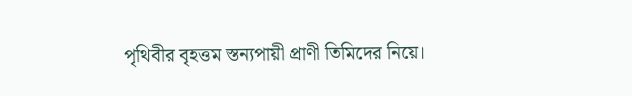পৃথিবীর বৃহত্তম স্তন্যপায়ী প্রাণী তিমিদের নিয়ে।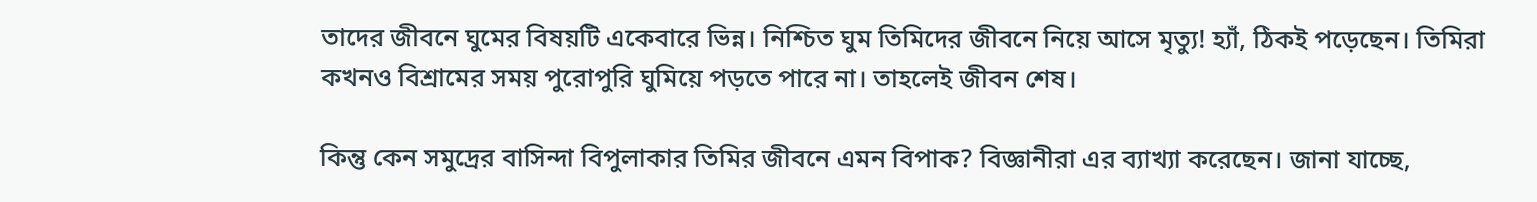তাদের জীবনে ঘুমের বিষয়টি একেবারে ভিন্ন। নিশ্চিত ঘুম তিমিদের জীবনে নিয়ে আসে মৃত্যু! হ্যাঁ, ঠিকই পড়েছেন। তিমিরা কখনও বিশ্রামের সময় পুরোপুরি ঘুমিয়ে পড়তে পারে না। তাহলেই জীবন শেষ।

কিন্তু কেন সমুদ্রের বাসিন্দা বিপুলাকার তিমির জীবনে এমন বিপাক? বিজ্ঞানীরা এর ব্যাখ্যা করেছেন। জানা যাচ্ছে,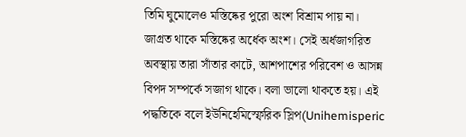তিমি ঘুমোলেও মস্তিষ্কের পুরো অংশ বিশ্রাম পায় না। জাগ্রত থাকে মস্তিষ্কের অর্ধেক অংশ। সেই অর্ধজাগরিত অবস্থায় তারা সাঁতার কাটে, আশপাশের পরিবেশ ও আসন্ন বিপদ সম্পর্কে সজাগ থাকে। বলা ভালো থাকতে হয়। এই পদ্ধতিকে বলে ইউনিহেমিস্ফেরিক স্লিপ(Unihemisperic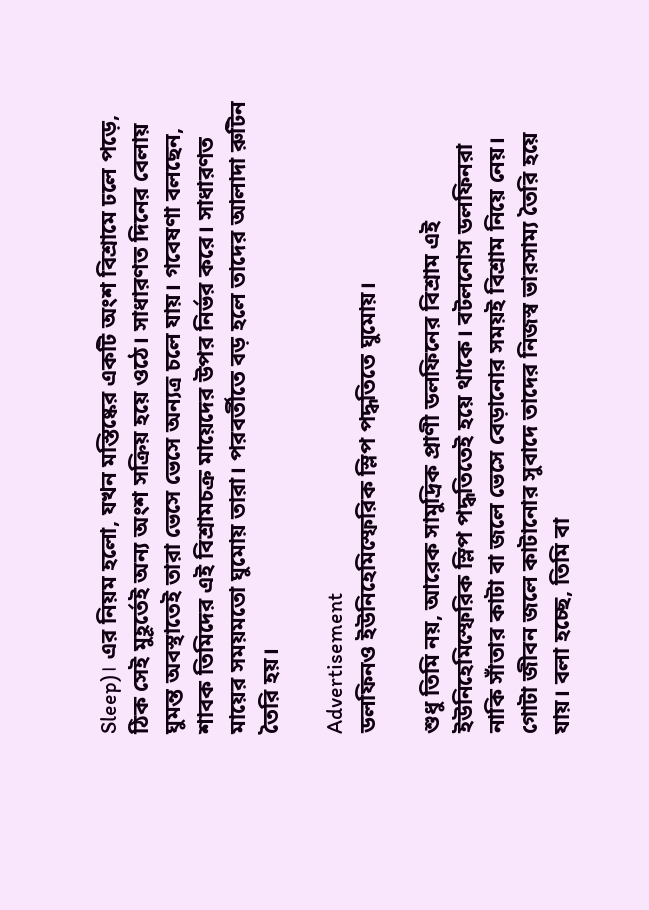Sleep)। এর নিয়ম হলো, যখন মস্তিষ্কের একটি অংশ বিশ্রামে ঢলে পড়ে, ঠিক সেই মুহূর্তেই অন্য অংশ সক্রিয় হয়ে ওঠে। সাধারণত দিনের বেলায় ঘুমন্ত অবস্থাতেই তারা ভেসে ভেসে অন্যত্র চলে যায়। গবেষণা বলছেন, শাবক তিমিদের এই বিশ্রামচক্র মায়েদের উপর নির্ভর করে। সাধারণত মায়ের সময়মতো ঘুমোয় তারা। পরবর্তীতে বড় হলে তাদের আলাদা রুটিন তৈরি হয়।

Advertisement
ডলফিনও ইউনিহেমিস্ফেরিক স্লিপ পদ্ধতিতে ঘুমোয়।

শুধু তিমি নয়, আরেক সামুদ্রিক প্রাণী ডলফিনের বিশ্রাম এই ইউনিহেমিস্ফেরিক স্লিপ পদ্ধতিতেই হয়ে থাকে। বটলনোস ডলফিনরা নাকি সাঁতার কাটা বা জলে ভেসে বেড়ানোর সময়ই বিশ্রাম নিয়ে নেয়। গোটা জীবন জলে কাটানোর সুবাদে তাদের নিজস্ব ভারসাম্য তৈরি হয়ে যায়। বলা হচ্ছে, তিমি বা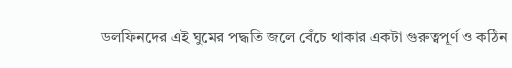ডলফিনদের এই ঘুমের পদ্ধতি জলে বেঁচে থাকার একটা গুরুত্বপূর্ণ ও কঠিন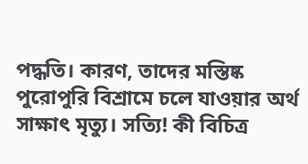পদ্ধতি। কারণ, তাদের মস্তিষ্ক পুরোপুরি বিশ্রামে চলে যাওয়ার অর্থ সাক্ষাৎ মৃত্যু। সত্যি! কী বিচিত্র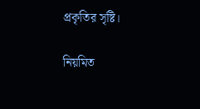প্রকৃতির সৃষ্টি।

নিয়মিত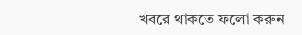খবরে থাকতে ফলো করুন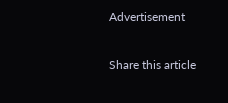Advertisement

Share this article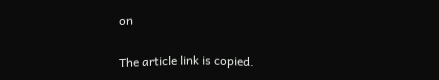on

The article link is copied.